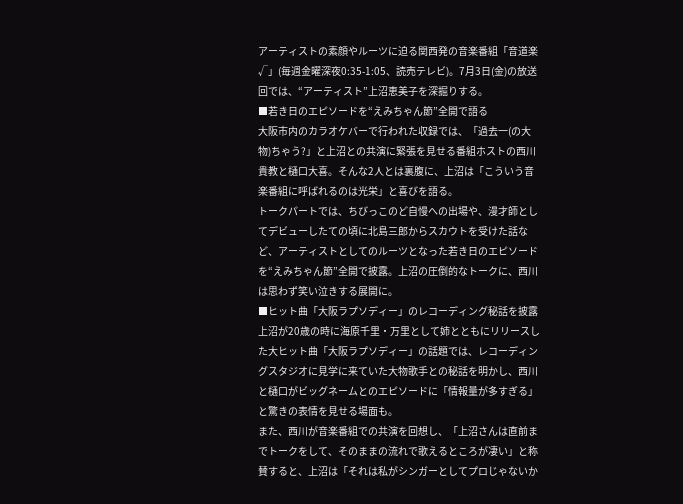アーティストの素顔やルーツに迫る関西発の音楽番組「音道楽√」(毎週金曜深夜0:35-1:05、読売テレビ)。7月3日(金)の放送回では、“アーティスト”上沼恵美子を深掘りする。
■若き日のエピソードを“えみちゃん節”全開で語る
大阪市内のカラオケバーで行われた収録では、「過去一(の大物)ちゃう?」と上沼との共演に緊張を見せる番組ホストの西川貴教と樋口大喜。そんな2人とは裏腹に、上沼は「こういう音楽番組に呼ばれるのは光栄」と喜びを語る。
トークパートでは、ちびっこのど自慢への出場や、漫才師としてデビューしたての頃に北島三郎からスカウトを受けた話など、アーティストとしてのルーツとなった若き日のエピソードを“えみちゃん節”全開で披露。上沼の圧倒的なトークに、西川は思わず笑い泣きする展開に。
■ヒット曲「大阪ラプソディー」のレコーディング秘話を披露
上沼が20歳の時に海原千里・万里として姉とともにリリースした大ヒット曲「大阪ラプソディー」の話題では、レコーディングスタジオに見学に来ていた大物歌手との秘話を明かし、西川と樋口がビッグネームとのエピソードに「情報量が多すぎる」と驚きの表情を見せる場面も。
また、西川が音楽番組での共演を回想し、「上沼さんは直前までトークをして、そのままの流れで歌えるところが凄い」と称賛すると、上沼は「それは私がシンガーとしてプロじゃないか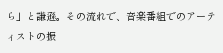ら」と謙遜。その流れで、音楽番組でのアーティストの振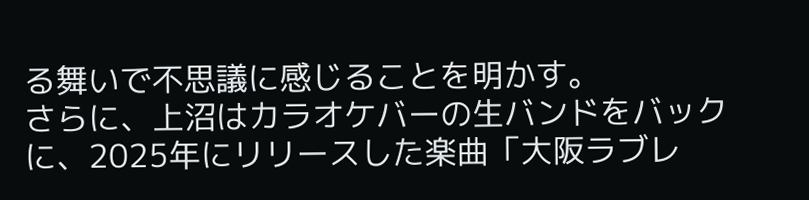る舞いで不思議に感じることを明かす。
さらに、上沼はカラオケバーの生バンドをバックに、2025年にリリースした楽曲「大阪ラブレ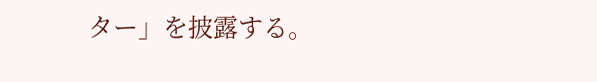ター」を披露する。